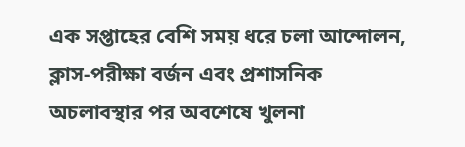এক সপ্তাহের বেশি সময় ধরে চলা আন্দোলন, ক্লাস-পরীক্ষা বর্জন এবং প্রশাসনিক অচলাবস্থার পর অবশেষে খুলনা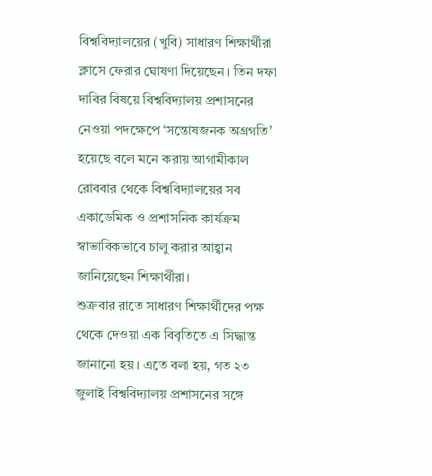বিশ্ববিদ্যালয়ের (খুবি) সাধারণ শিক্ষার্থীরা ক্লাসে ফেরার ঘোষণা দিয়েছেন। তিন দফা দাবির বিষয়ে বিশ্ববিদ্যালয় প্রশাসনের নেওয়া পদক্ষেপে ‘সন্তোষজনক অগ্রগতি’ হয়েছে বলে মনে করায় আগামীকাল রোববার থেকে বিশ্ববিদ্যালয়ের সব একাডেমিক ও প্রশাসনিক কার্যক্রম স্বাভাবিকভাবে চালু করার আহ্বান জানিয়েছেন শিক্ষার্থীরা।
শুক্রবার রাতে সাধারণ শিক্ষার্থীদের পক্ষ থেকে দেওয়া এক বিবৃতিতে এ সিদ্ধান্ত জানানো হয়। এতে বলা হয়, গত ২৩ জুলাই বিশ্ববিদ্যালয় প্রশাসনের সঙ্গে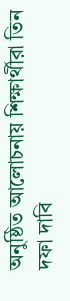অনুষ্ঠিত আলোচনায় শিক্ষার্থীরা তিন দফা দাবি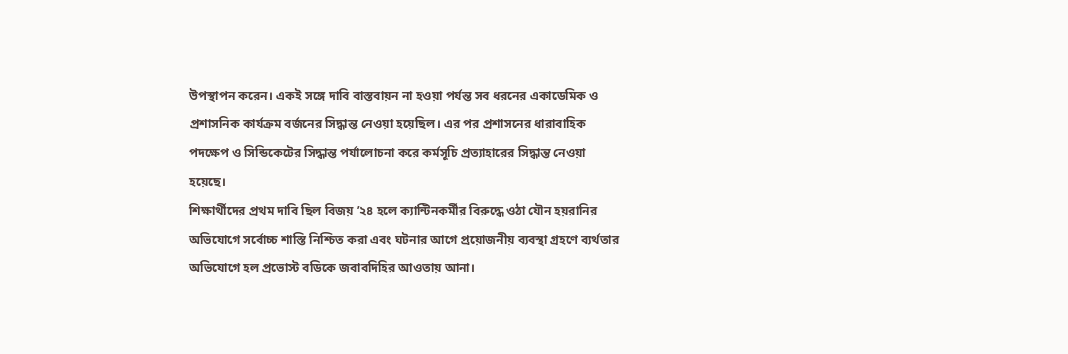উপস্থাপন করেন। একই সঙ্গে দাবি বাস্তবায়ন না হওয়া পর্যন্ত সব ধরনের একাডেমিক ও প্রশাসনিক কার্যক্রম বর্জনের সিদ্ধান্ত নেওয়া হয়েছিল। এর পর প্রশাসনের ধারাবাহিক পদক্ষেপ ও সিন্ডিকেটের সিদ্ধান্ত পর্যালোচনা করে কর্মসূচি প্রত্যাহারের সিদ্ধান্ত নেওয়া হয়েছে।
শিক্ষার্থীদের প্রথম দাবি ছিল বিজয় ’২৪ হলে ক্যান্টিনকর্মীর বিরুদ্ধে ওঠা যৌন হয়রানির অভিযোগে সর্বোচ্চ শাস্তি নিশ্চিত করা এবং ঘটনার আগে প্রয়োজনীয় ব্যবস্থা গ্রহণে ব্যর্থতার অভিযোগে হল প্রভোস্ট বডিকে জবাবদিহির আওতায় আনা।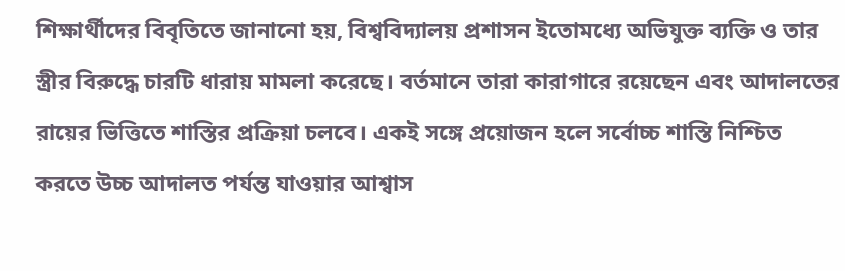শিক্ষার্থীদের বিবৃতিতে জানানো হয়, বিশ্ববিদ্যালয় প্রশাসন ইতোমধ্যে অভিযুক্ত ব্যক্তি ও তার স্ত্রীর বিরুদ্ধে চারটি ধারায় মামলা করেছে। বর্তমানে তারা কারাগারে রয়েছেন এবং আদালতের রায়ের ভিত্তিতে শাস্তির প্রক্রিয়া চলবে। একই সঙ্গে প্রয়োজন হলে সর্বোচ্চ শাস্তি নিশ্চিত করতে উচ্চ আদালত পর্যন্ত যাওয়ার আশ্বাস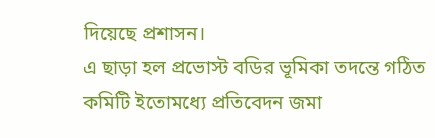দিয়েছে প্রশাসন।
এ ছাড়া হল প্রভোস্ট বডির ভূমিকা তদন্তে গঠিত কমিটি ইতোমধ্যে প্রতিবেদন জমা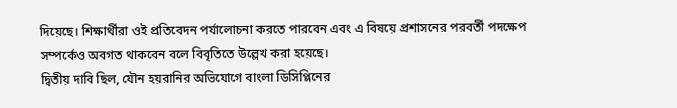দিয়েছে। শিক্ষার্থীরা ওই প্রতিবেদন পর্যালোচনা করতে পারবেন এবং এ বিষয়ে প্রশাসনের পরবর্তী পদক্ষেপ সম্পর্কেও অবগত থাকবেন বলে বিবৃতিতে উল্লেখ করা হয়েছে।
দ্বিতীয় দাবি ছিল, যৌন হয়রানির অভিযোগে বাংলা ডিসিপ্লিনের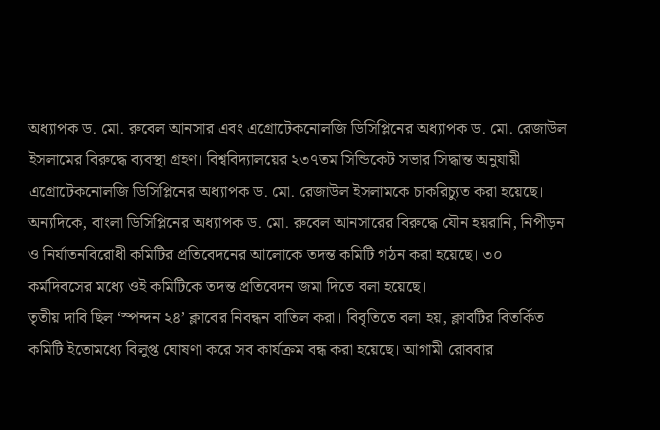অধ্যাপক ড. মো. রুবেল আনসার এবং এগ্রোটেকনোলজি ডিসিপ্লিনের অধ্যাপক ড. মো. রেজাউল ইসলামের বিরুদ্ধে ব্যবস্থা গ্রহণ। বিশ্ববিদ্যালয়ের ২৩৭তম সিন্ডিকেট সভার সিদ্ধান্ত অনুযায়ী এগ্রোটেকনোলজি ডিসিপ্লিনের অধ্যাপক ড. মো. রেজাউল ইসলামকে চাকরিচ্যুত করা হয়েছে।
অন্যদিকে, বাংলা ডিসিপ্লিনের অধ্যাপক ড. মো. রুবেল আনসারের বিরুদ্ধে যৌন হয়রানি, নিপীড়ন ও নির্যাতনবিরোধী কমিটির প্রতিবেদনের আলোকে তদন্ত কমিটি গঠন করা হয়েছে। ৩০ কর্মদিবসের মধ্যে ওই কমিটিকে তদন্ত প্রতিবেদন জমা দিতে বলা হয়েছে।
তৃতীয় দাবি ছিল ‘স্পন্দন ২৪’ ক্লাবের নিবন্ধন বাতিল করা। বিবৃতিতে বলা হয়, ক্লাবটির বিতর্কিত কমিটি ইতোমধ্যে বিলুপ্ত ঘোষণা করে সব কার্যক্রম বন্ধ করা হয়েছে। আগামী রোববার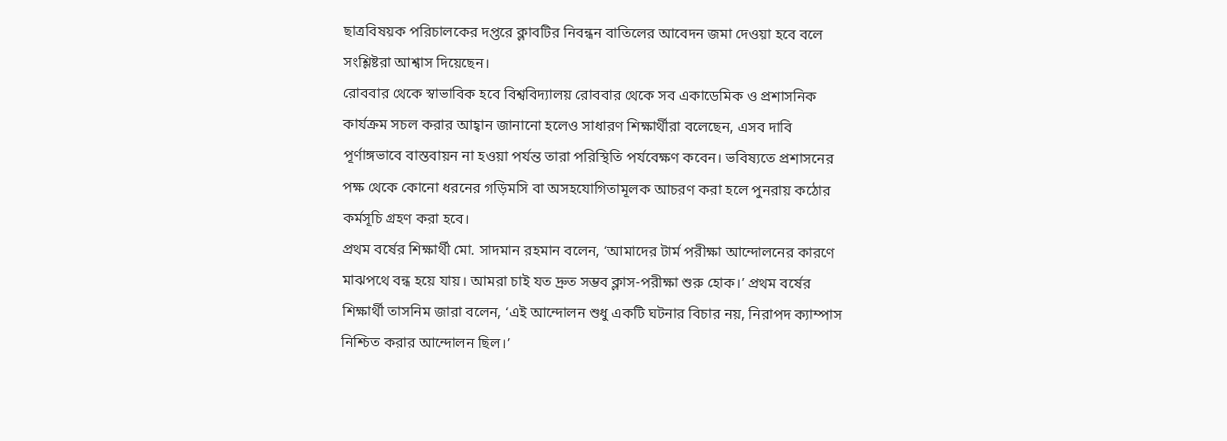ছাত্রবিষয়ক পরিচালকের দপ্তরে ক্লাবটির নিবন্ধন বাতিলের আবেদন জমা দেওয়া হবে বলে সংশ্লিষ্টরা আশ্বাস দিয়েছেন।
রোববার থেকে স্বাভাবিক হবে বিশ্ববিদ্যালয় রোববার থেকে সব একাডেমিক ও প্রশাসনিক কার্যক্রম সচল করার আহ্বান জানানো হলেও সাধারণ শিক্ষার্থীরা বলেছেন, এসব দাবি পূর্ণাঙ্গভাবে বাস্তবায়ন না হওয়া পর্যন্ত তারা পরিস্থিতি পর্যবেক্ষণ কবেন। ভবিষ্যতে প্রশাসনের পক্ষ থেকে কোনো ধরনের গড়িমসি বা অসহযোগিতামূলক আচরণ করা হলে পুনরায় কঠোর কর্মসূচি গ্রহণ করা হবে।
প্রথম বর্ষের শিক্ষার্থী মো. সাদমান রহমান বলেন, ‘আমাদের টার্ম পরীক্ষা আন্দোলনের কারণে মাঝপথে বন্ধ হয়ে যায়। আমরা চাই যত দ্রুত সম্ভব ক্লাস-পরীক্ষা শুরু হোক।’ প্রথম বর্ষের শিক্ষার্থী তাসনিম জারা বলেন, ‘এই আন্দোলন শুধু একটি ঘটনার বিচার নয়, নিরাপদ ক্যাম্পাস নিশ্চিত করার আন্দোলন ছিল।’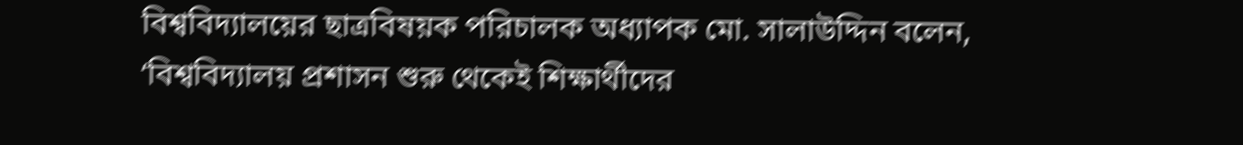বিশ্ববিদ্যালয়ের ছাত্রবিষয়ক পরিচালক অধ্যাপক মো. সালাউদ্দিন বলেন, ‘বিশ্ববিদ্যালয় প্রশাসন শুরু থেকেই শিক্ষার্থীদের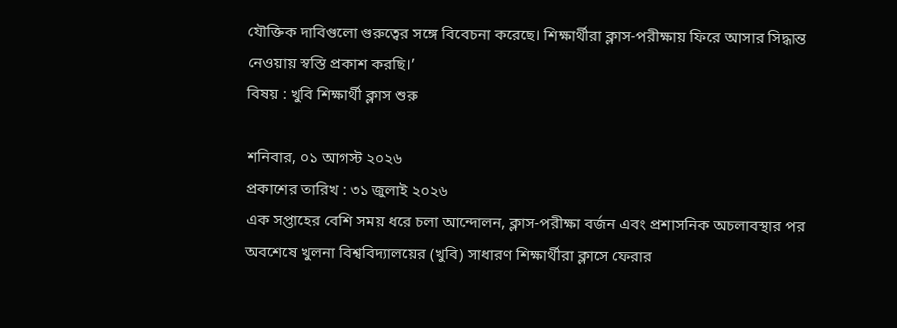যৌক্তিক দাবিগুলো গুরুত্বের সঙ্গে বিবেচনা করেছে। শিক্ষার্থীরা ক্লাস-পরীক্ষায় ফিরে আসার সিদ্ধান্ত নেওয়ায় স্বস্তি প্রকাশ করছি।’
বিষয় : খুবি শিক্ষার্থী ক্লাস শুরু

শনিবার, ০১ আগস্ট ২০২৬
প্রকাশের তারিখ : ৩১ জুলাই ২০২৬
এক সপ্তাহের বেশি সময় ধরে চলা আন্দোলন, ক্লাস-পরীক্ষা বর্জন এবং প্রশাসনিক অচলাবস্থার পর অবশেষে খুলনা বিশ্ববিদ্যালয়ের (খুবি) সাধারণ শিক্ষার্থীরা ক্লাসে ফেরার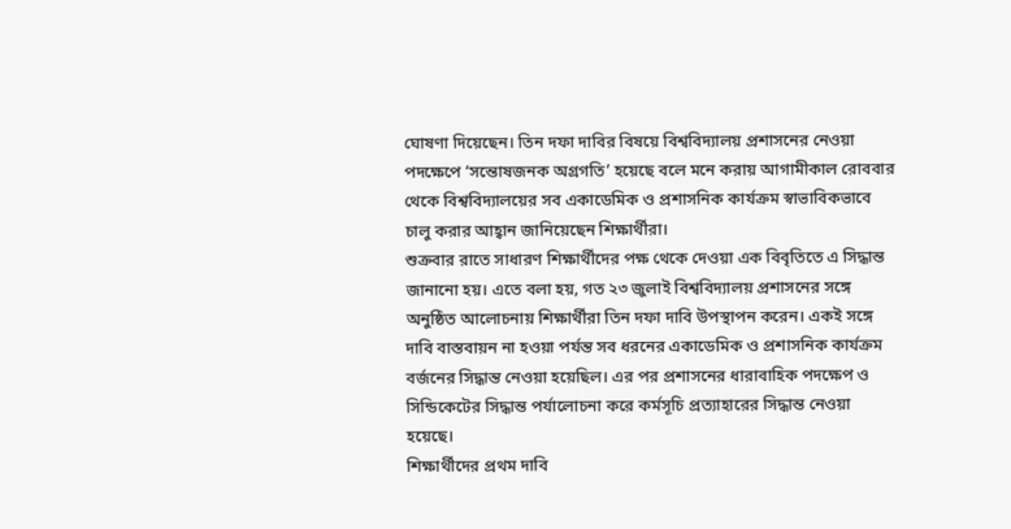ঘোষণা দিয়েছেন। তিন দফা দাবির বিষয়ে বিশ্ববিদ্যালয় প্রশাসনের নেওয়া পদক্ষেপে ‘সন্তোষজনক অগ্রগতি’ হয়েছে বলে মনে করায় আগামীকাল রোববার থেকে বিশ্ববিদ্যালয়ের সব একাডেমিক ও প্রশাসনিক কার্যক্রম স্বাভাবিকভাবে চালু করার আহ্বান জানিয়েছেন শিক্ষার্থীরা।
শুক্রবার রাতে সাধারণ শিক্ষার্থীদের পক্ষ থেকে দেওয়া এক বিবৃতিতে এ সিদ্ধান্ত জানানো হয়। এতে বলা হয়, গত ২৩ জুলাই বিশ্ববিদ্যালয় প্রশাসনের সঙ্গে অনুষ্ঠিত আলোচনায় শিক্ষার্থীরা তিন দফা দাবি উপস্থাপন করেন। একই সঙ্গে দাবি বাস্তবায়ন না হওয়া পর্যন্ত সব ধরনের একাডেমিক ও প্রশাসনিক কার্যক্রম বর্জনের সিদ্ধান্ত নেওয়া হয়েছিল। এর পর প্রশাসনের ধারাবাহিক পদক্ষেপ ও সিন্ডিকেটের সিদ্ধান্ত পর্যালোচনা করে কর্মসূচি প্রত্যাহারের সিদ্ধান্ত নেওয়া হয়েছে।
শিক্ষার্থীদের প্রথম দাবি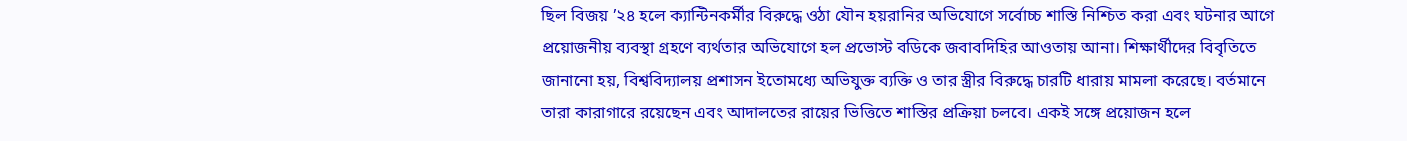ছিল বিজয় ’২৪ হলে ক্যান্টিনকর্মীর বিরুদ্ধে ওঠা যৌন হয়রানির অভিযোগে সর্বোচ্চ শাস্তি নিশ্চিত করা এবং ঘটনার আগে প্রয়োজনীয় ব্যবস্থা গ্রহণে ব্যর্থতার অভিযোগে হল প্রভোস্ট বডিকে জবাবদিহির আওতায় আনা। শিক্ষার্থীদের বিবৃতিতে জানানো হয়, বিশ্ববিদ্যালয় প্রশাসন ইতোমধ্যে অভিযুক্ত ব্যক্তি ও তার স্ত্রীর বিরুদ্ধে চারটি ধারায় মামলা করেছে। বর্তমানে তারা কারাগারে রয়েছেন এবং আদালতের রায়ের ভিত্তিতে শাস্তির প্রক্রিয়া চলবে। একই সঙ্গে প্রয়োজন হলে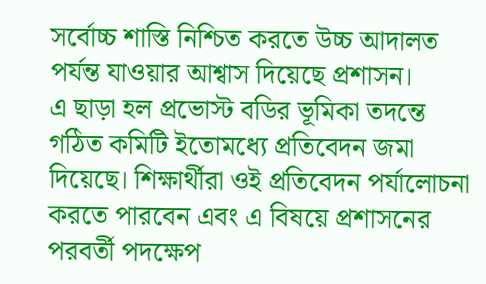সর্বোচ্চ শাস্তি নিশ্চিত করতে উচ্চ আদালত পর্যন্ত যাওয়ার আশ্বাস দিয়েছে প্রশাসন।
এ ছাড়া হল প্রভোস্ট বডির ভূমিকা তদন্তে গঠিত কমিটি ইতোমধ্যে প্রতিবেদন জমা দিয়েছে। শিক্ষার্থীরা ওই প্রতিবেদন পর্যালোচনা করতে পারবেন এবং এ বিষয়ে প্রশাসনের পরবর্তী পদক্ষেপ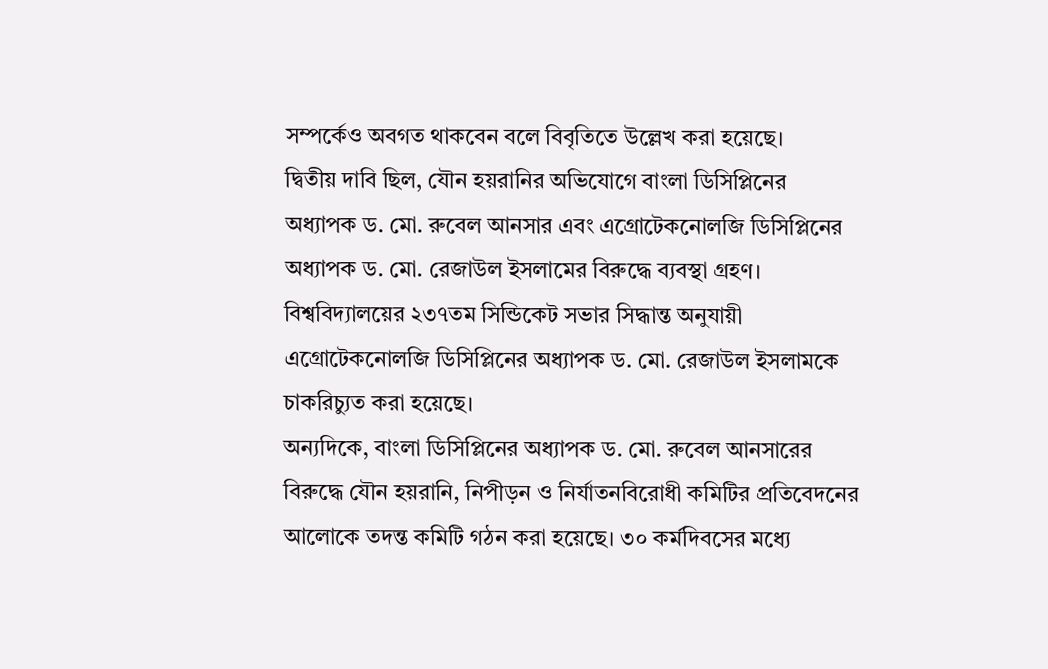সম্পর্কেও অবগত থাকবেন বলে বিবৃতিতে উল্লেখ করা হয়েছে।
দ্বিতীয় দাবি ছিল, যৌন হয়রানির অভিযোগে বাংলা ডিসিপ্লিনের অধ্যাপক ড. মো. রুবেল আনসার এবং এগ্রোটেকনোলজি ডিসিপ্লিনের অধ্যাপক ড. মো. রেজাউল ইসলামের বিরুদ্ধে ব্যবস্থা গ্রহণ। বিশ্ববিদ্যালয়ের ২৩৭তম সিন্ডিকেট সভার সিদ্ধান্ত অনুযায়ী এগ্রোটেকনোলজি ডিসিপ্লিনের অধ্যাপক ড. মো. রেজাউল ইসলামকে চাকরিচ্যুত করা হয়েছে।
অন্যদিকে, বাংলা ডিসিপ্লিনের অধ্যাপক ড. মো. রুবেল আনসারের বিরুদ্ধে যৌন হয়রানি, নিপীড়ন ও নির্যাতনবিরোধী কমিটির প্রতিবেদনের আলোকে তদন্ত কমিটি গঠন করা হয়েছে। ৩০ কর্মদিবসের মধ্যে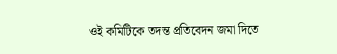ওই কমিটিকে তদন্ত প্রতিবেদন জমা দিতে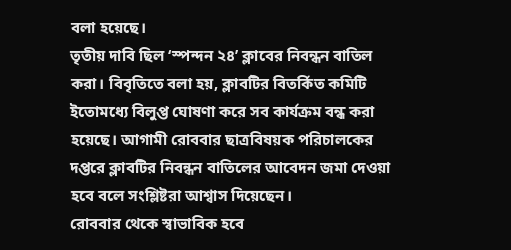বলা হয়েছে।
তৃতীয় দাবি ছিল ‘স্পন্দন ২৪’ ক্লাবের নিবন্ধন বাতিল করা। বিবৃতিতে বলা হয়, ক্লাবটির বিতর্কিত কমিটি ইতোমধ্যে বিলুপ্ত ঘোষণা করে সব কার্যক্রম বন্ধ করা হয়েছে। আগামী রোববার ছাত্রবিষয়ক পরিচালকের দপ্তরে ক্লাবটির নিবন্ধন বাতিলের আবেদন জমা দেওয়া হবে বলে সংশ্লিষ্টরা আশ্বাস দিয়েছেন।
রোববার থেকে স্বাভাবিক হবে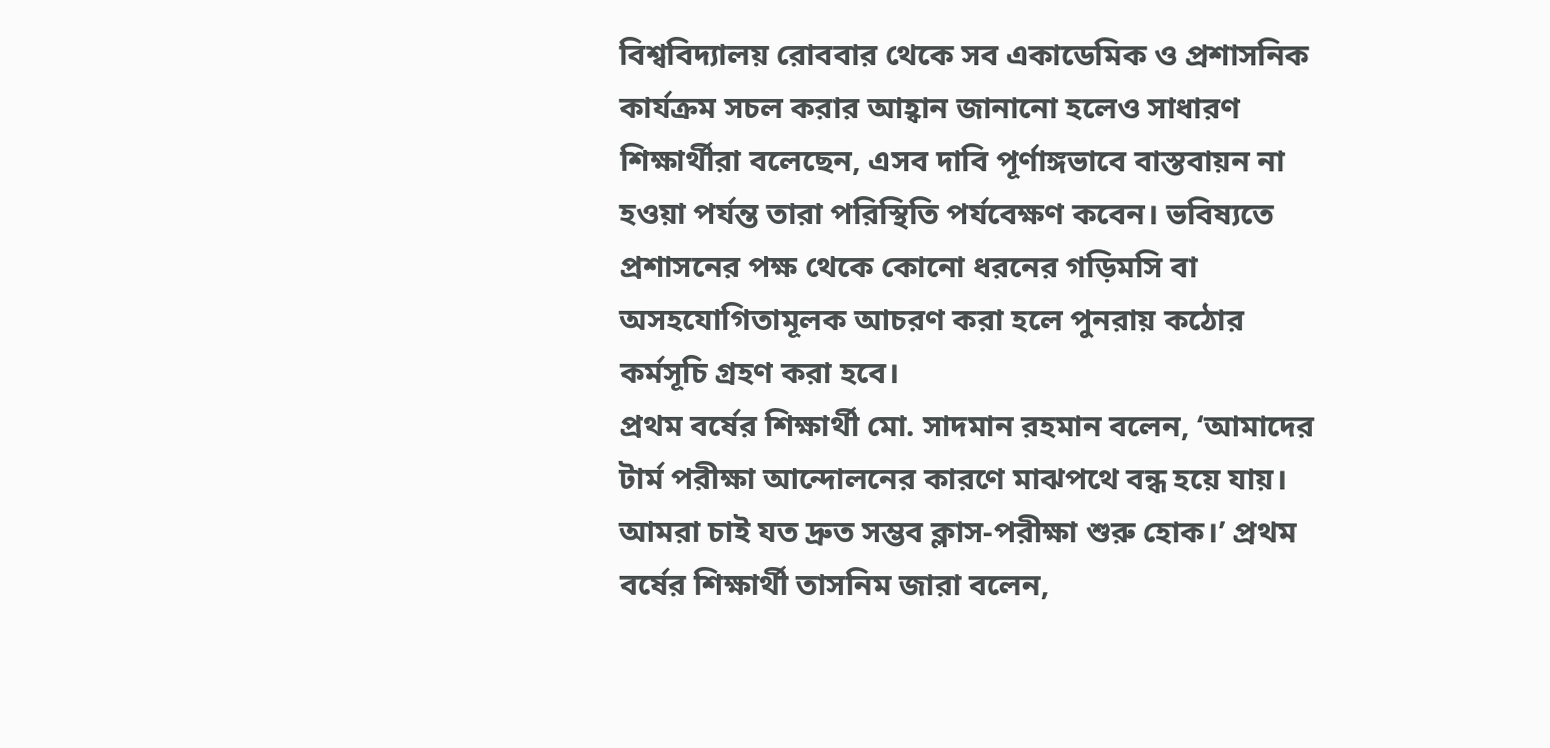বিশ্ববিদ্যালয় রোববার থেকে সব একাডেমিক ও প্রশাসনিক কার্যক্রম সচল করার আহ্বান জানানো হলেও সাধারণ শিক্ষার্থীরা বলেছেন, এসব দাবি পূর্ণাঙ্গভাবে বাস্তবায়ন না হওয়া পর্যন্ত তারা পরিস্থিতি পর্যবেক্ষণ কবেন। ভবিষ্যতে প্রশাসনের পক্ষ থেকে কোনো ধরনের গড়িমসি বা অসহযোগিতামূলক আচরণ করা হলে পুনরায় কঠোর কর্মসূচি গ্রহণ করা হবে।
প্রথম বর্ষের শিক্ষার্থী মো. সাদমান রহমান বলেন, ‘আমাদের টার্ম পরীক্ষা আন্দোলনের কারণে মাঝপথে বন্ধ হয়ে যায়। আমরা চাই যত দ্রুত সম্ভব ক্লাস-পরীক্ষা শুরু হোক।’ প্রথম বর্ষের শিক্ষার্থী তাসনিম জারা বলেন,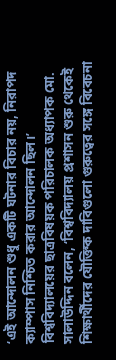‘এই আন্দোলন শুধু একটি ঘটনার বিচার নয়, নিরাপদ ক্যাম্পাস নিশ্চিত করার আন্দোলন ছিল।’
বিশ্ববিদ্যালয়ের ছাত্রবিষয়ক পরিচালক অধ্যাপক মো. সালাউদ্দিন বলেন, ‘বিশ্ববিদ্যালয় প্রশাসন শুরু থেকেই শিক্ষার্থীদের যৌক্তিক দাবিগুলো গুরুত্বের সঙ্গে বিবেচনা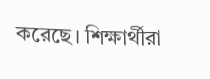করেছে। শিক্ষার্থীরা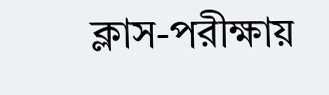ক্লাস-পরীক্ষায়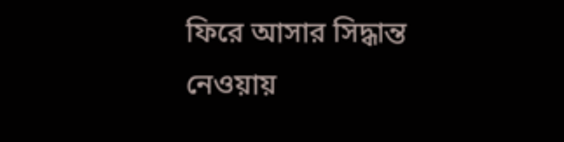ফিরে আসার সিদ্ধান্ত নেওয়ায়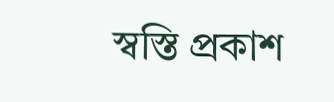স্বস্তি প্রকাশ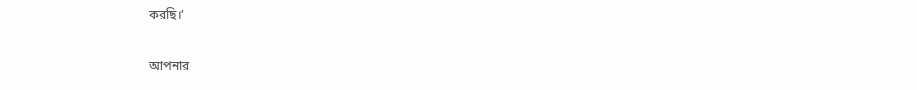করছি।’

আপনার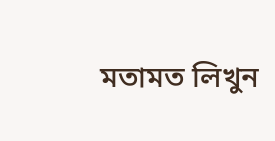মতামত লিখুন